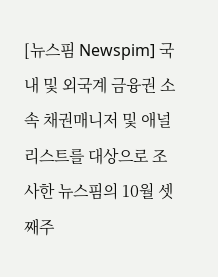[뉴스핌 Newspim] 국내 및 외국계 금융권 소속 채권매니저 및 애널리스트를 대상으로 조사한 뉴스핌의 10월 셋째주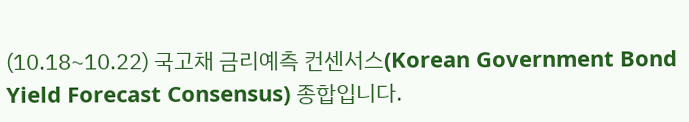(10.18~10.22) 국고채 금리예측 컨센서스(Korean Government Bond Yield Forecast Consensus) 종합입니다.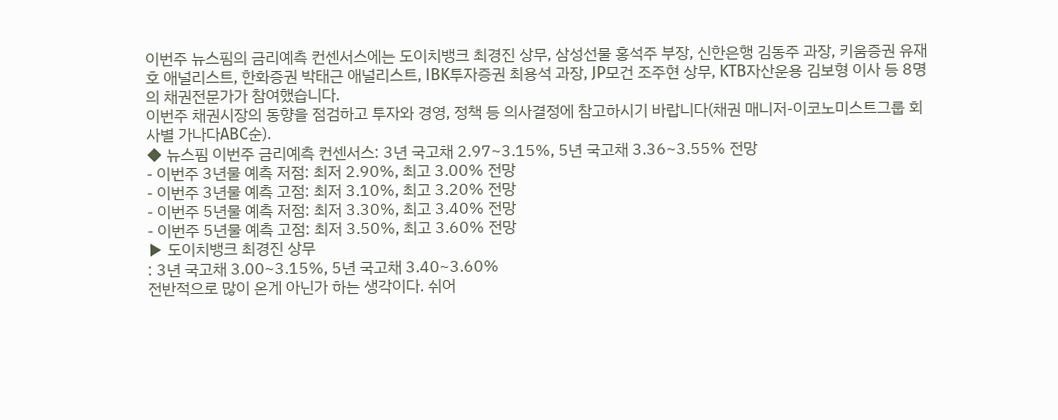이번주 뉴스핌의 금리예측 컨센서스에는 도이치뱅크 최경진 상무, 삼성선물 홍석주 부장, 신한은행 김동주 과장, 키움증권 유재호 애널리스트, 한화증권 박태근 애널리스트, IBK투자증권 최용석 과장, JP모건 조주현 상무, KTB자산운용 김보형 이사 등 8명의 채권전문가가 참여했습니다.
이번주 채권시장의 동향을 점검하고 투자와 경영, 정책 등 의사결정에 참고하시기 바랍니다(채권 매니저-이코노미스트그룹 회사별 가나다ABC순).
◆ 뉴스핌 이번주 금리예측 컨센서스: 3년 국고채 2.97~3.15%, 5년 국고채 3.36~3.55% 전망
- 이번주 3년물 예측 저점: 최저 2.90%, 최고 3.00% 전망
- 이번주 3년물 예측 고점: 최저 3.10%, 최고 3.20% 전망
- 이번주 5년물 예측 저점: 최저 3.30%, 최고 3.40% 전망
- 이번주 5년물 예측 고점: 최저 3.50%, 최고 3.60% 전망
▶ 도이치뱅크 최경진 상무
: 3년 국고채 3.00~3.15%, 5년 국고채 3.40~3.60%
전반적으로 많이 온게 아닌가 하는 생각이다. 쉬어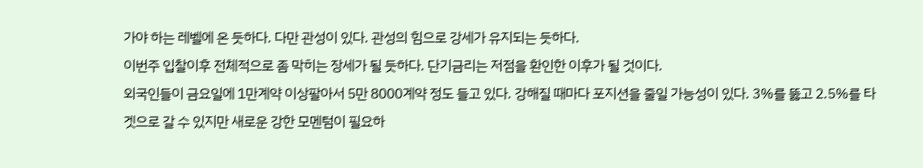가야 하는 레벨에 온 듯하다. 다만 관성이 있다. 관성의 힘으로 강세가 유지되는 듯하다.
이번주 입찰이후 전체적으로 좀 막히는 장세가 될 듯하다. 단기금리는 저점을 환인한 이후가 될 것이다.
외국인들이 금요일에 1만계약 이상팔아서 5만 8000계약 정도 들고 있다. 강해질 때마다 포지션을 줄일 가능성이 있다. 3%를 뚫고 2.5%를 타겟으로 갈 수 있지만 새로운 강한 모멘텀이 필요하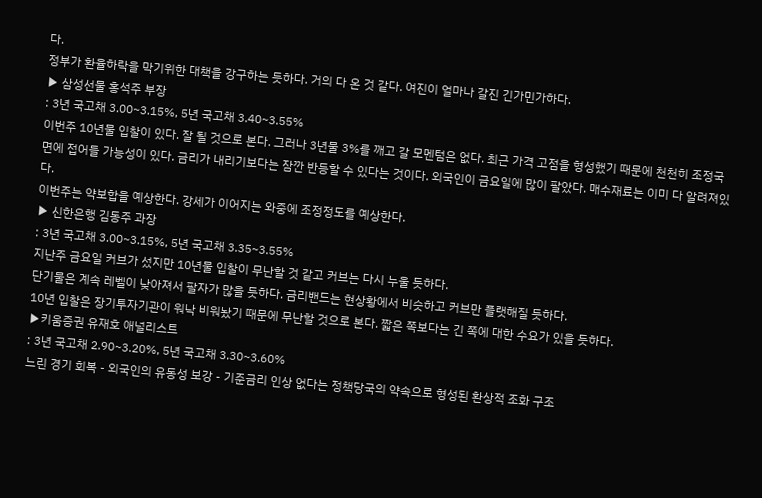다.
정부가 환율하락을 막기위한 대책을 강구하는 듯하다. 거의 다 온 것 같다. 여진이 얼마나 갈진 긴가민가하다.
▶ 삼성선물 홍석주 부장
: 3년 국고채 3.00~3.15%, 5년 국고채 3.40~3.55%
이번주 10년물 입찰이 있다. 잘 될 것으로 본다. 그러나 3년물 3%를 깨고 갈 모멘텀은 없다. 최근 가격 고점을 형성했기 때문에 천천히 조정국면에 접어들 가능성이 있다. 금리가 내리기보다는 잠깐 반등할 수 있다는 것이다. 외국인이 금요일에 많이 팔았다. 매수재료는 이미 다 알려져있다.
이번주는 약보합을 예상한다. 강세가 이어지는 와중에 조정정도를 예상한다.
▶ 신한은행 김동주 과장
: 3년 국고채 3.00~3.15%, 5년 국고채 3.35~3.55%
지난주 금요일 커브가 섰지만 10년물 입찰이 무난할 것 같고 커브는 다시 누울 듯하다.
단기물은 계속 레벨이 낮아져서 팔자가 많을 듯하다. 금리밴드는 현상황에서 비슷하고 커브만 플랫해질 듯하다.
10년 입찰은 장기투자기관이 워낙 비워놨기 때문에 무난할 것으로 본다. 짧은 쪽보다는 긴 쪽에 대한 수요가 있을 듯하다.
▶키움증권 유재호 애널리스트
: 3년 국고채 2.90~3.20%, 5년 국고채 3.30~3.60%
느린 경기 회복 - 외국인의 유동성 보강 - 기준금리 인상 없다는 정책당국의 약속으로 형성된 환상적 조화 구조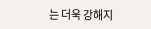는 더욱 강해지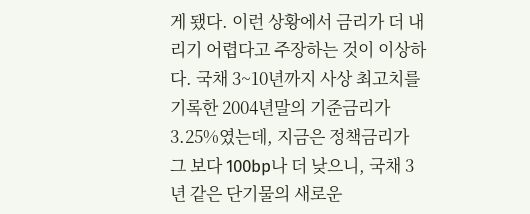게 됐다. 이런 상황에서 금리가 더 내리기 어렵다고 주장하는 것이 이상하다. 국채 3~10년까지 사상 최고치를 기록한 2004년말의 기준금리가 3.25%였는데, 지금은 정책금리가 그 보다 100bp나 더 낮으니, 국채 3년 같은 단기물의 새로운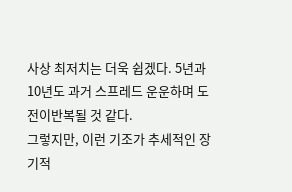사상 최저치는 더욱 쉽겠다. 5년과 10년도 과거 스프레드 운운하며 도전이반복될 것 같다.
그렇지만, 이런 기조가 추세적인 장기적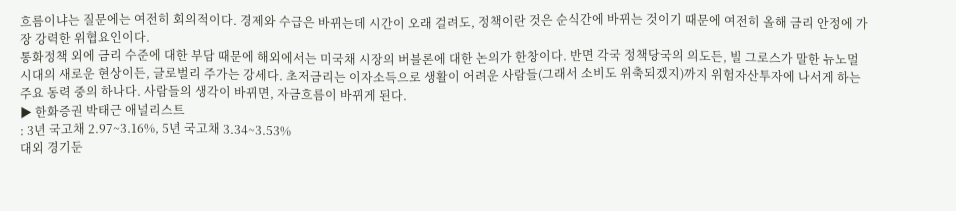흐름이냐는 질문에는 여전히 회의적이다. 경제와 수급은 바뀌는데 시간이 오래 걸려도, 정책이란 것은 순식간에 바뀌는 것이기 때문에 여전히 올해 금리 안정에 가장 강력한 위협요인이다.
통화정책 외에 금리 수준에 대한 부담 때문에 해외에서는 미국채 시장의 버블론에 대한 논의가 한창이다. 반면 각국 정책당국의 의도든, 빌 그로스가 말한 뉴노멀 시대의 새로운 현상이든, 글로벌리 주가는 강세다. 초저금리는 이자소득으로 생활이 어려운 사람들(그래서 소비도 위축되겠지)까지 위험자산투자에 나서게 하는 주요 동력 중의 하나다. 사람들의 생각이 바뀌면, 자금흐름이 바뀌게 된다.
▶ 한화증권 박태근 애널리스트
: 3년 국고채 2.97~3.16%, 5년 국고채 3.34~3.53%
대외 경기둔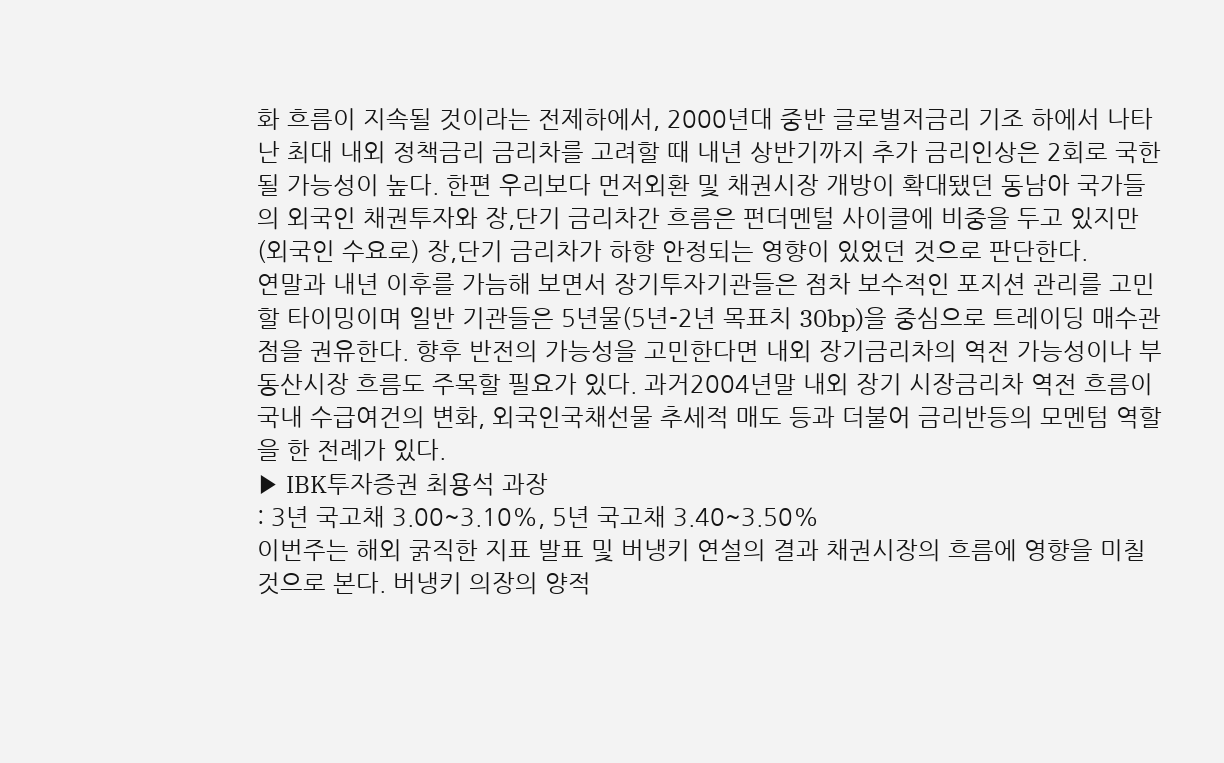화 흐름이 지속될 것이라는 전제하에서, 2000년대 중반 글로벌저금리 기조 하에서 나타난 최대 내외 정책금리 금리차를 고려할 때 내년 상반기까지 추가 금리인상은 2회로 국한될 가능성이 높다. 한편 우리보다 먼저외환 및 채권시장 개방이 확대됐던 동남아 국가들의 외국인 채권투자와 장,단기 금리차간 흐름은 펀더멘털 사이클에 비중을 두고 있지만 (외국인 수요로) 장,단기 금리차가 하향 안정되는 영향이 있었던 것으로 판단한다.
연말과 내년 이후를 가늠해 보면서 장기투자기관들은 점차 보수적인 포지션 관리를 고민할 타이밍이며 일반 기관들은 5년물(5년-2년 목표치 30bp)을 중심으로 트레이딩 매수관점을 권유한다. 향후 반전의 가능성을 고민한다면 내외 장기금리차의 역전 가능성이나 부동산시장 흐름도 주목할 필요가 있다. 과거2004년말 내외 장기 시장금리차 역전 흐름이 국내 수급여건의 변화, 외국인국채선물 추세적 매도 등과 더불어 금리반등의 모멘텀 역할을 한 전례가 있다.
▶ IBK투자증권 최용석 과장
: 3년 국고채 3.00~3.10%, 5년 국고채 3.40~3.50%
이번주는 해외 굵직한 지표 발표 및 버냉키 연설의 결과 채권시장의 흐름에 영향을 미칠 것으로 본다. 버냉키 의장의 양적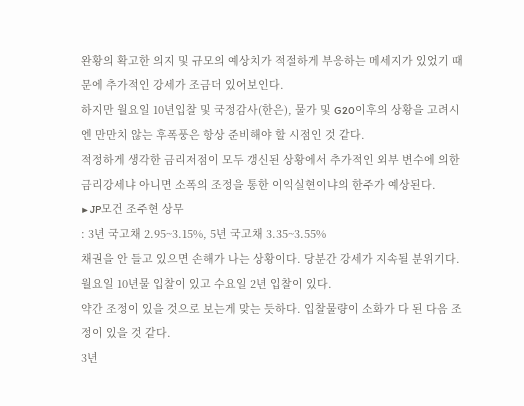완황의 확고한 의지 및 규모의 예상치가 적절하게 부응하는 메세지가 있었기 때문에 추가적인 강세가 조금더 있어보인다.
하지만 월요일 10년입찰 및 국정감사(한은), 물가 및 G20이후의 상황을 고려시엔 만만치 않는 후폭풍은 항상 준비해야 할 시점인 것 같다.
적정하게 생각한 금리저점이 모두 갱신된 상황에서 추가적인 외부 변수에 의한 금리강세냐 아니면 소폭의 조정을 통한 이익실현이냐의 한주가 예상된다.
▶ JP모건 조주현 상무
: 3년 국고채 2.95~3.15%, 5년 국고채 3.35~3.55%
채권을 안 들고 있으면 손해가 나는 상황이다. 당분간 강세가 지속될 분위기다. 월요일 10년물 입찰이 있고 수요일 2년 입찰이 있다.
약간 조정이 있을 것으로 보는게 맞는 듯하다. 입찰물량이 소화가 다 된 다음 조정이 있을 것 같다.
3년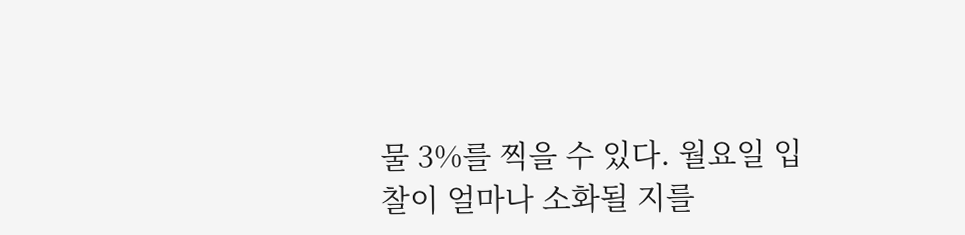물 3%를 찍을 수 있다. 월요일 입찰이 얼마나 소화될 지를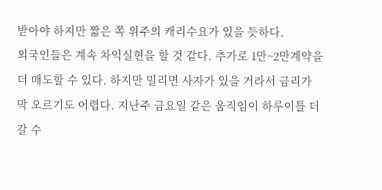받아야 하지만 짧은 쪽 위주의 캐리수요가 있을 듯하다.
외국인들은 계속 차익실현을 할 것 같다. 추가로 1만~2만계약을 더 매도할 수 있다. 하지만 밀리면 사자가 있을 거라서 금리가 막 오르기도 어렵다. 지난주 금요일 같은 움직임이 하루이틀 더 갈 수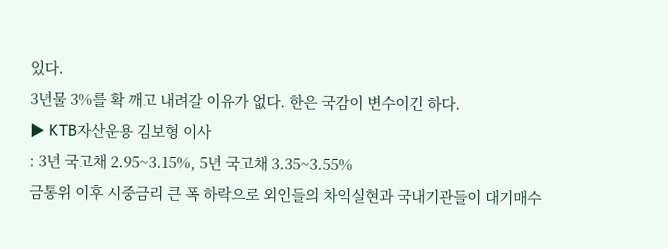있다.
3년물 3%를 확 깨고 내려갈 이유가 없다. 한은 국감이 변수이긴 하다.
▶ KTB자산운용 김보형 이사
: 3년 국고채 2.95~3.15%, 5년 국고채 3.35~3.55%
금통위 이후 시중금리 큰 폭 하락으로 외인들의 차익실현과 국내기관들이 대기매수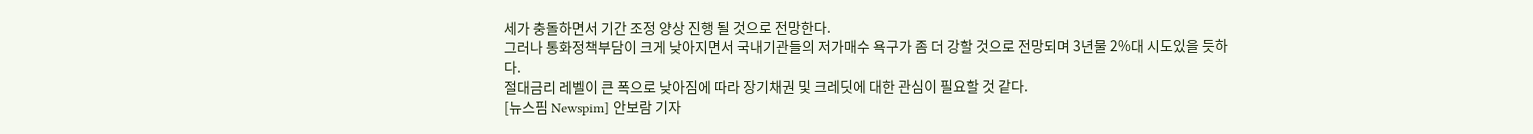세가 충돌하면서 기간 조정 양상 진행 될 것으로 전망한다.
그러나 통화정책부담이 크게 낮아지면서 국내기관들의 저가매수 욕구가 좀 더 강할 것으로 전망되며 3년물 2%대 시도있을 듯하다.
절대금리 레벨이 큰 폭으로 낮아짐에 따라 장기채권 및 크레딧에 대한 관심이 필요할 것 같다.
[뉴스핌 Newspim] 안보람 기자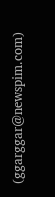(ggarggar@newspim.com)